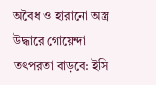অবৈধ ও হারানো অস্ত্র উদ্ধারে গোয়েন্দা তৎপরতা বাড়বে: ইসি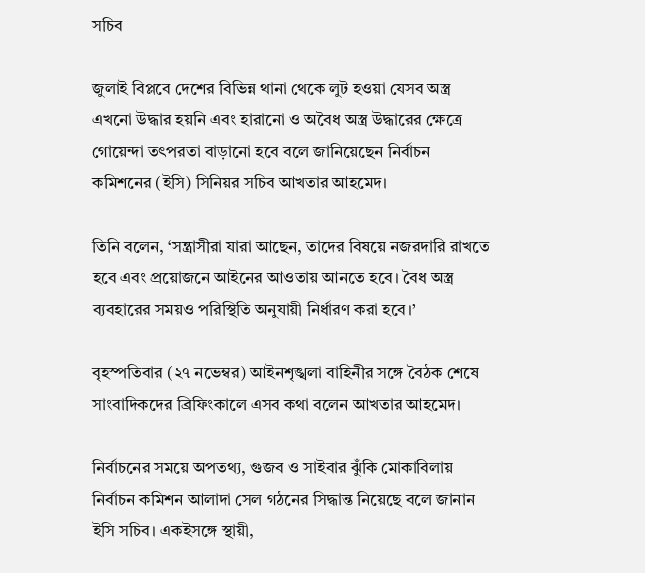সচিব

জুলাই বিপ্লবে দেশের বিভিন্ন থানা থেকে লুট হওয়া যেসব অস্ত্র এখনো উদ্ধার হয়নি এবং হারানো ও অবৈধ অস্ত্র উদ্ধারের ক্ষেত্রে গোয়েন্দা তৎপরতা বাড়ানো হবে বলে জানিয়েছেন নির্বাচন কমিশনের (ইসি) সিনিয়র সচিব আখতার আহমেদ।

তিনি বলেন, ‘সন্ত্রাসীরা যারা আছেন, তাদের বিষয়ে নজরদারি রাখতে হবে এবং প্রয়োজনে আইনের আওতায় আনতে হবে। বৈধ অস্ত্র ব্যবহারের সময়ও পরিস্থিতি অনুযায়ী নির্ধারণ করা হবে।’

বৃহস্পতিবার (২৭ নভেম্বর) আইনশৃঙ্খলা বাহিনীর সঙ্গে বৈঠক শেষে সাংবাদিকদের ব্রিফিংকালে এসব কথা বলেন আখতার আহমেদ।

নির্বাচনের সময়ে অপতথ্য, গুজব ও সাইবার ঝুঁকি মোকাবিলায় নির্বাচন কমিশন আলাদা সেল গঠনের সিদ্ধান্ত নিয়েছে বলে জানান ইসি সচিব। একইসঙ্গে স্থায়ী,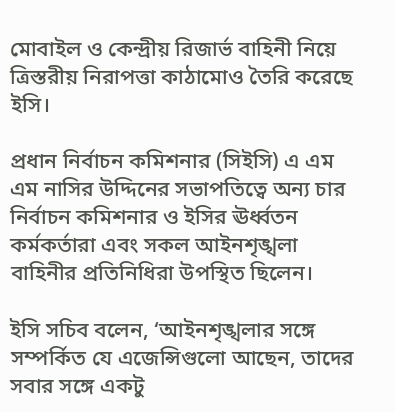মোবাইল ও কেন্দ্রীয় রিজার্ভ বাহিনী নিয়ে ত্রিস্তরীয় নিরাপত্তা কাঠামোও তৈরি করেছে ইসি।

প্রধান নির্বাচন কমিশনার (সিইসি) এ এম এম নাসির উদ্দিনের সভাপতিত্বে অন্য চার নির্বাচন কমিশনার ও ইসির ঊর্ধ্বতন কর্মকর্তারা এবং সকল আইনশৃঙ্খলা বাহিনীর প্রতিনিধিরা উপস্থিত ছিলেন।

ইসি সচিব বলেন, ‘আইনশৃঙ্খলার সঙ্গে সম্পর্কিত যে এজেন্সিগুলো আছেন, তাদের সবার সঙ্গে একটু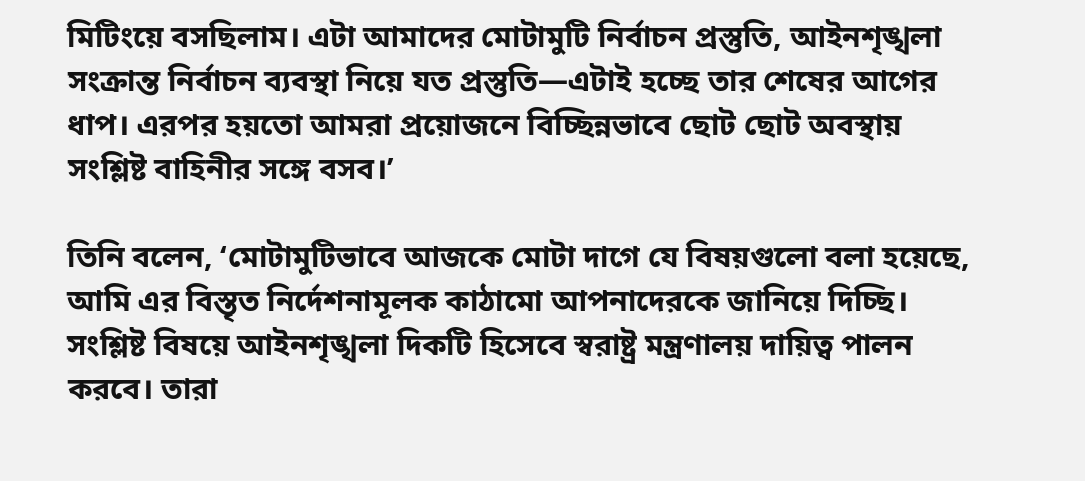মিটিংয়ে বসছিলাম। এটা আমাদের মোটামুটি নির্বাচন প্রস্তুতি, আইনশৃঙ্খলা সংক্রান্ত নির্বাচন ব্যবস্থা নিয়ে যত প্রস্তুতি—এটাই হচ্ছে তার শেষের আগের ধাপ। এরপর হয়তো আমরা প্রয়োজনে বিচ্ছিন্নভাবে ছোট ছোট অবস্থায় সংশ্লিষ্ট বাহিনীর সঙ্গে বসব।’

তিনি বলেন, ‘মোটামুটিভাবে আজকে মোটা দাগে যে বিষয়গুলো বলা হয়েছে, আমি এর বিস্তৃত নির্দেশনামূলক কাঠামো আপনাদেরকে জানিয়ে দিচ্ছি। সংশ্লিষ্ট বিষয়ে আইনশৃঙ্খলা দিকটি হিসেবে স্বরাষ্ট্র মন্ত্রণালয় দায়িত্ব পালন করবে। তারা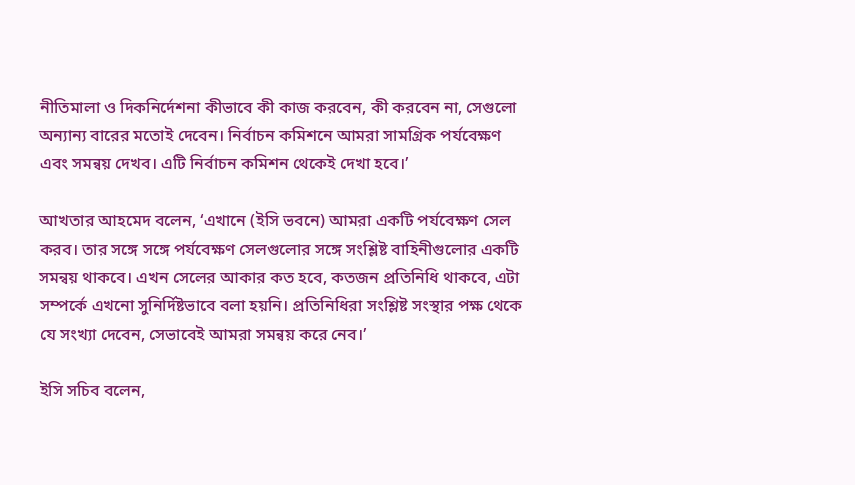নীতিমালা ও দিকনির্দেশনা কীভাবে কী কাজ করবেন, কী করবেন না, সেগুলো অন্যান্য বারের মতোই দেবেন। নির্বাচন কমিশনে আমরা সামগ্রিক পর্যবেক্ষণ এবং সমন্বয় দেখব। এটি নির্বাচন কমিশন থেকেই দেখা হবে।’

আখতার আহমেদ বলেন, ‘এখানে (ইসি ভবনে) আমরা একটি পর্যবেক্ষণ সেল করব। তার সঙ্গে সঙ্গে পর্যবেক্ষণ সেলগুলোর সঙ্গে সংশ্লিষ্ট বাহিনীগুলোর একটি সমন্বয় থাকবে। এখন সেলের আকার কত হবে, কতজন প্রতিনিধি থাকবে, এটা সম্পর্কে এখনো সুনির্দিষ্টভাবে বলা হয়নি। প্রতিনিধিরা সংশ্লিষ্ট সংস্থার পক্ষ থেকে যে সংখ্যা দেবেন, সেভাবেই আমরা সমন্বয় করে নেব।’

ইসি সচিব বলেন,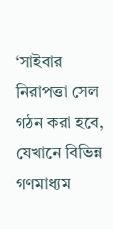‘সাইবার নিরাপত্তা সেল গঠন করা হবে, যেখানে বিভিন্ন গণমাধ্যম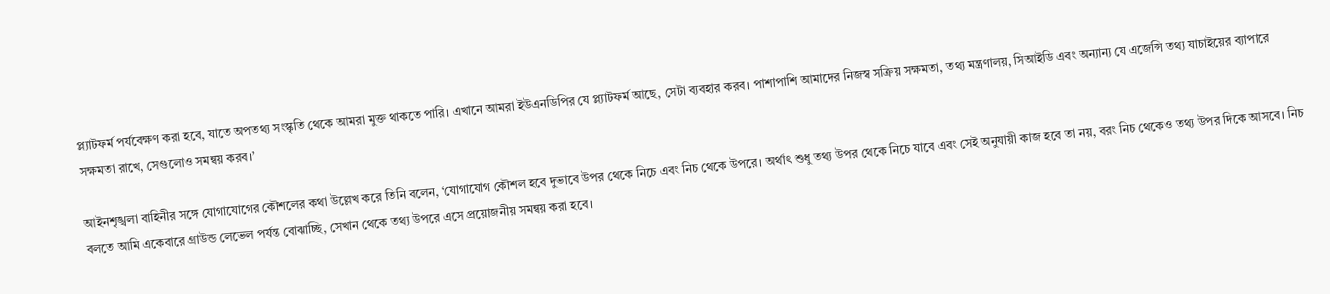প্ল্যাটফর্ম পর্যবেক্ষণ করা হবে, যাতে অপতথ্য সংস্কৃতি থেকে আমরা মুক্ত থাকতে পারি। এখানে আমরা ইউএনডিপির যে প্ল্যাটফর্ম আছে, সেটা ব্যবহার করব। পাশাপাশি আমাদের নিজস্ব সক্রিয় সক্ষমতা, তথ্য মন্ত্রণালয়, সিআইডি এবং অন্যান্য যে এজেন্সি তথ্য যাচাইয়ের ব্যাপারে সক্ষমতা রাখে, সেগুলোও সমন্বয় করব।’

আইনশৃঙ্খলা বাহিনীর সঙ্গে যোগাযোগের কৌশলের কথা উল্লেখ করে তিনি বলেন, ‘যোগাযোগ কৌশল হবে দুভাবে উপর থেকে নিচে এবং নিচ থেকে উপরে। অর্থাৎ শুধু তথ্য উপর থেকে নিচে যাবে এবং সেই অনুযায়ী কাজ হবে তা নয়, বরং নিচ থেকেও তথ্য উপর দিকে আসবে। নিচ বলতে আমি একেবারে গ্রাউন্ড লেভেল পর্যন্ত বোঝাচ্ছি, সেখান থেকে তথ্য উপরে এসে প্রয়োজনীয় সমন্বয় করা হবে।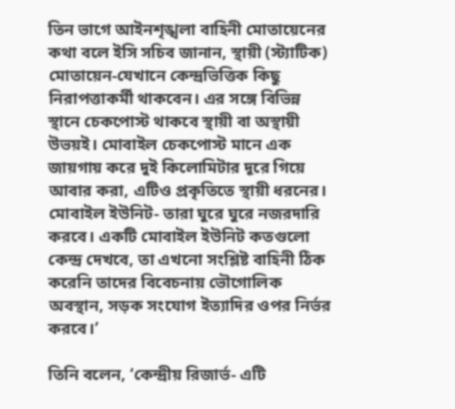তিন ভাগে আইনশৃঙ্খলা বাহিনী মোতায়েনের কথা বলে ইসি সচিব জানান, স্থায়ী (স্ট্যাটিক) মোতায়েন-যেখানে কেন্দ্রভিত্তিক কিছু নিরাপত্তাকর্মী থাকবেন। এর সঙ্গে বিভিন্ন স্থানে চেকপোস্ট থাকবে স্থায়ী বা অস্থায়ী উভয়ই। মোবাইল চেকপোস্ট মানে এক জায়গায় করে দুই কিলোমিটার দূরে গিয়ে আবার করা, এটিও প্রকৃতিতে স্থায়ী ধরনের। মোবাইল ইউনিট- তারা ঘুরে ঘুরে নজরদারি করবে। একটি মোবাইল ইউনিট কতগুলো কেন্দ্র দেখবে, তা এখনো সংশ্লিষ্ট বাহিনী ঠিক করেনি তাদের বিবেচনায় ভৌগোলিক অবস্থান, সড়ক সংযোগ ইত্যাদির ওপর নির্ভর করবে।’

তিনি বলেন, ‘কেন্দ্রীয় রিজার্ভ- এটি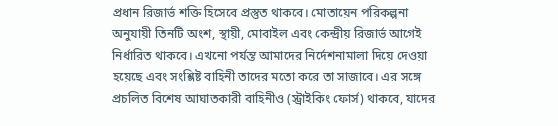প্রধান রিজার্ভ শক্তি হিসেবে প্রস্তুত থাকবে। মোতায়েন পরিকল্পনা অনুযায়ী তিনটি অংশ, স্থায়ী, মোবাইল এবং কেন্দ্রীয় রিজার্ভ আগেই নির্ধারিত থাকবে। এখনো পর্যন্ত আমাদের নির্দেশনামালা দিয়ে দেওয়া হয়েছে এবং সংশ্লিষ্ট বাহিনী তাদের মতো করে তা সাজাবে। এর সঙ্গে প্রচলিত বিশেষ আঘাতকারী বাহিনীও (স্ট্রাইকিং ফোর্স) থাকবে, যাদের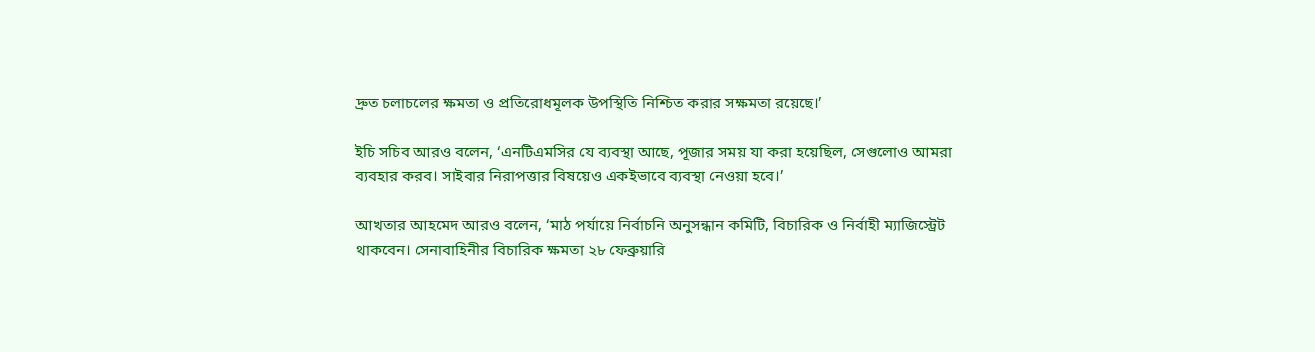দ্রুত চলাচলের ক্ষমতা ও প্রতিরোধমূলক উপস্থিতি নিশ্চিত করার সক্ষমতা রয়েছে।’

ইচি সচিব আরও বলেন, ‘এনটিএমসির যে ব্যবস্থা আছে, পূজার সময় যা করা হয়েছিল, সেগুলোও আমরা ব্যবহার করব। সাইবার নিরাপত্তার বিষয়েও একইভাবে ব্যবস্থা নেওয়া হবে।’

আখতার আহমেদ আরও বলেন, ‘মাঠ পর্যায়ে নির্বাচনি অনুসন্ধান কমিটি, বিচারিক ও নির্বাহী ম্যাজিস্ট্রেট থাকবেন। সেনাবাহিনীর বিচারিক ক্ষমতা ২৮ ফেব্রুয়ারি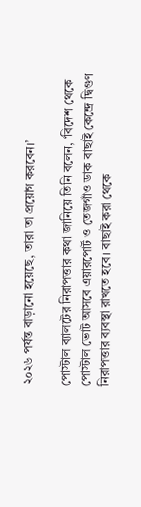২০২৬ পর্যন্ত বাড়ানো হয়েছে, তারা তা প্রয়োগ করবেন।’

পোস্টাল ব্যালটের নিরাপত্তার কথা জানিয়ে তিনি বলেন, ‘বিদেশ থেকে পোস্টাল ভোট আসবে এয়ারপোর্ট ও তেজগাঁও ডাক বাছাই কেন্দ্রে দ্বিগুণ নিরাপত্তার ব্যবস্থা রাখতে হবে। বাছাই করা থেকে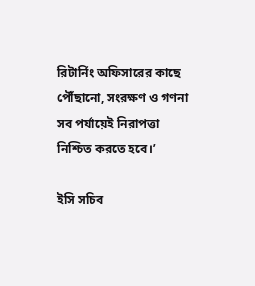রিটার্নিং অফিসারের কাছে পৌঁছানো, সংরক্ষণ ও গণনা সব পর্যায়েই নিরাপত্তা নিশ্চিত করতে হবে।’

ইসি সচিব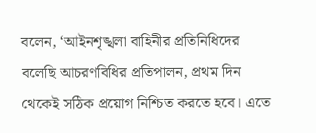বলেন, ‘আইনশৃঙ্খলা বাহিনীর প্রতিনিধিদের বলেছি আচরণবিধির প্রতিপালন, প্রথম দিন থেকেই সঠিক প্রয়োগ নিশ্চিত করতে হবে। এতে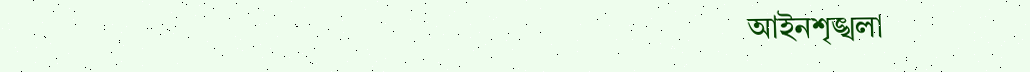আইনশৃঙ্খলা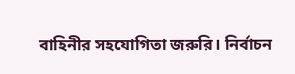বাহিনীর সহযোগিতা জরুরি। নির্বাচন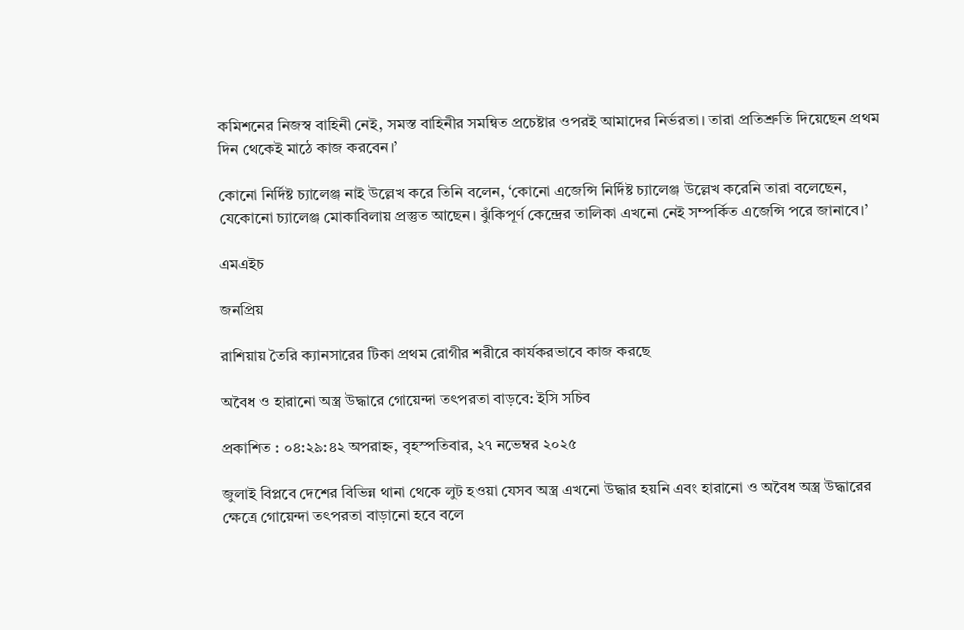কমিশনের নিজস্ব বাহিনী নেই, সমস্ত বাহিনীর সমন্বিত প্রচেষ্টার ওপরই আমাদের নির্ভরতা। তারা প্রতিশ্রুতি দিয়েছেন প্রথম দিন থেকেই মাঠে কাজ করবেন।’

কোনো নির্দিষ্ট চ্যালেঞ্জ নাই উল্লেখ করে তিনি বলেন, ‘কোনো এজেন্সি নির্দিষ্ট চ্যালেঞ্জ উল্লেখ করেনি তারা বলেছেন, যেকোনো চ্যালেঞ্জ মোকাবিলায় প্রস্তুত আছেন। ঝুঁকিপূর্ণ কেন্দ্রের তালিকা এখনো নেই সম্পর্কিত এজেন্সি পরে জানাবে।’

এমএইচ

জনপ্রিয়

রাশিয়ায় তৈরি ক্যানসারের টিকা প্রথম রোগীর শরীরে কার্যকরভাবে কাজ করছে

অবৈধ ও হারানো অস্ত্র উদ্ধারে গোয়েন্দা তৎপরতা বাড়বে: ইসি সচিব

প্রকাশিত : ০৪:২৯:৪২ অপরাহ্ন, বৃহস্পতিবার, ২৭ নভেম্বর ২০২৫

জুলাই বিপ্লবে দেশের বিভিন্ন থানা থেকে লুট হওয়া যেসব অস্ত্র এখনো উদ্ধার হয়নি এবং হারানো ও অবৈধ অস্ত্র উদ্ধারের ক্ষেত্রে গোয়েন্দা তৎপরতা বাড়ানো হবে বলে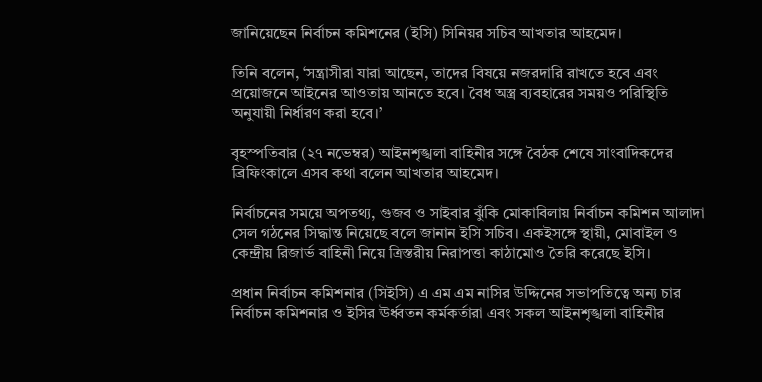জানিয়েছেন নির্বাচন কমিশনের (ইসি) সিনিয়র সচিব আখতার আহমেদ।

তিনি বলেন, ‘সন্ত্রাসীরা যারা আছেন, তাদের বিষয়ে নজরদারি রাখতে হবে এবং প্রয়োজনে আইনের আওতায় আনতে হবে। বৈধ অস্ত্র ব্যবহারের সময়ও পরিস্থিতি অনুযায়ী নির্ধারণ করা হবে।’

বৃহস্পতিবার (২৭ নভেম্বর) আইনশৃঙ্খলা বাহিনীর সঙ্গে বৈঠক শেষে সাংবাদিকদের ব্রিফিংকালে এসব কথা বলেন আখতার আহমেদ।

নির্বাচনের সময়ে অপতথ্য, গুজব ও সাইবার ঝুঁকি মোকাবিলায় নির্বাচন কমিশন আলাদা সেল গঠনের সিদ্ধান্ত নিয়েছে বলে জানান ইসি সচিব। একইসঙ্গে স্থায়ী, মোবাইল ও কেন্দ্রীয় রিজার্ভ বাহিনী নিয়ে ত্রিস্তরীয় নিরাপত্তা কাঠামোও তৈরি করেছে ইসি।

প্রধান নির্বাচন কমিশনার (সিইসি) এ এম এম নাসির উদ্দিনের সভাপতিত্বে অন্য চার নির্বাচন কমিশনার ও ইসির ঊর্ধ্বতন কর্মকর্তারা এবং সকল আইনশৃঙ্খলা বাহিনীর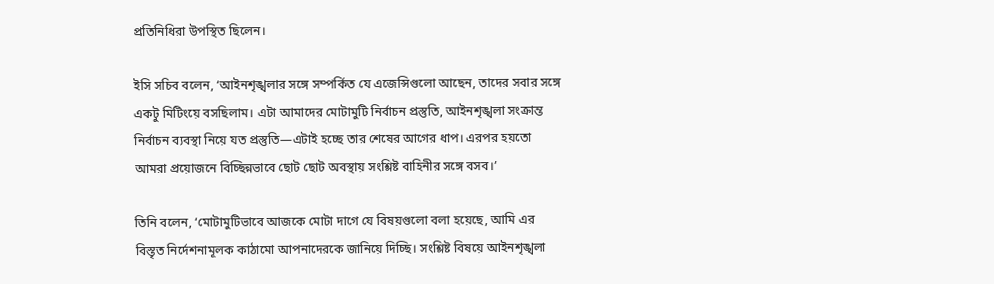প্রতিনিধিরা উপস্থিত ছিলেন।

ইসি সচিব বলেন, ‘আইনশৃঙ্খলার সঙ্গে সম্পর্কিত যে এজেন্সিগুলো আছেন, তাদের সবার সঙ্গে একটু মিটিংয়ে বসছিলাম। এটা আমাদের মোটামুটি নির্বাচন প্রস্তুতি, আইনশৃঙ্খলা সংক্রান্ত নির্বাচন ব্যবস্থা নিয়ে যত প্রস্তুতি—এটাই হচ্ছে তার শেষের আগের ধাপ। এরপর হয়তো আমরা প্রয়োজনে বিচ্ছিন্নভাবে ছোট ছোট অবস্থায় সংশ্লিষ্ট বাহিনীর সঙ্গে বসব।’

তিনি বলেন, ‘মোটামুটিভাবে আজকে মোটা দাগে যে বিষয়গুলো বলা হয়েছে, আমি এর বিস্তৃত নির্দেশনামূলক কাঠামো আপনাদেরকে জানিয়ে দিচ্ছি। সংশ্লিষ্ট বিষয়ে আইনশৃঙ্খলা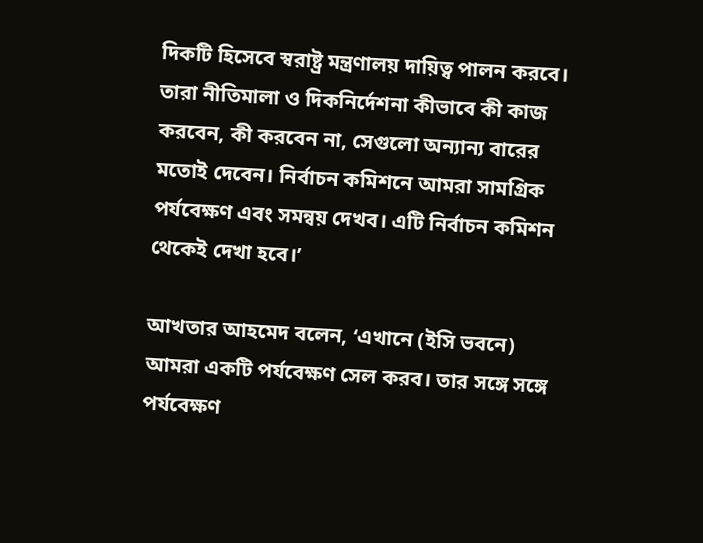দিকটি হিসেবে স্বরাষ্ট্র মন্ত্রণালয় দায়িত্ব পালন করবে। তারা নীতিমালা ও দিকনির্দেশনা কীভাবে কী কাজ করবেন, কী করবেন না, সেগুলো অন্যান্য বারের মতোই দেবেন। নির্বাচন কমিশনে আমরা সামগ্রিক পর্যবেক্ষণ এবং সমন্বয় দেখব। এটি নির্বাচন কমিশন থেকেই দেখা হবে।’

আখতার আহমেদ বলেন, ‘এখানে (ইসি ভবনে) আমরা একটি পর্যবেক্ষণ সেল করব। তার সঙ্গে সঙ্গে পর্যবেক্ষণ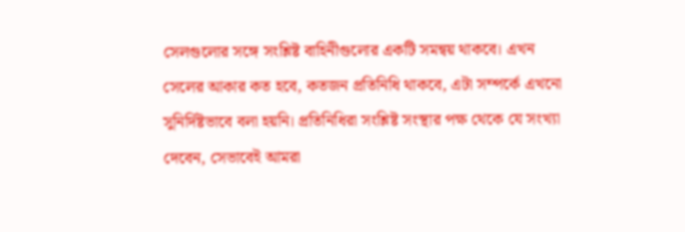সেলগুলোর সঙ্গে সংশ্লিষ্ট বাহিনীগুলোর একটি সমন্বয় থাকবে। এখন সেলের আকার কত হবে, কতজন প্রতিনিধি থাকবে, এটা সম্পর্কে এখনো সুনির্দিষ্টভাবে বলা হয়নি। প্রতিনিধিরা সংশ্লিষ্ট সংস্থার পক্ষ থেকে যে সংখ্যা দেবেন, সেভাবেই আমরা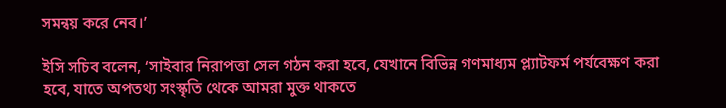সমন্বয় করে নেব।’

ইসি সচিব বলেন, ‘সাইবার নিরাপত্তা সেল গঠন করা হবে, যেখানে বিভিন্ন গণমাধ্যম প্ল্যাটফর্ম পর্যবেক্ষণ করা হবে, যাতে অপতথ্য সংস্কৃতি থেকে আমরা মুক্ত থাকতে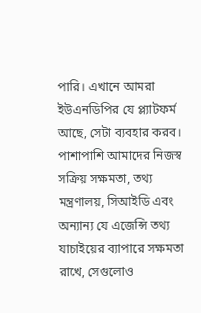পারি। এখানে আমরা ইউএনডিপির যে প্ল্যাটফর্ম আছে, সেটা ব্যবহার করব। পাশাপাশি আমাদের নিজস্ব সক্রিয় সক্ষমতা, তথ্য মন্ত্রণালয়, সিআইডি এবং অন্যান্য যে এজেন্সি তথ্য যাচাইয়ের ব্যাপারে সক্ষমতা রাখে, সেগুলোও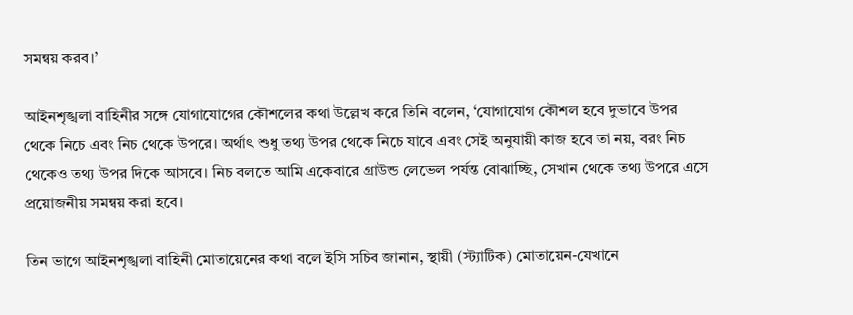সমন্বয় করব।’

আইনশৃঙ্খলা বাহিনীর সঙ্গে যোগাযোগের কৌশলের কথা উল্লেখ করে তিনি বলেন, ‘যোগাযোগ কৌশল হবে দুভাবে উপর থেকে নিচে এবং নিচ থেকে উপরে। অর্থাৎ শুধু তথ্য উপর থেকে নিচে যাবে এবং সেই অনুযায়ী কাজ হবে তা নয়, বরং নিচ থেকেও তথ্য উপর দিকে আসবে। নিচ বলতে আমি একেবারে গ্রাউন্ড লেভেল পর্যন্ত বোঝাচ্ছি, সেখান থেকে তথ্য উপরে এসে প্রয়োজনীয় সমন্বয় করা হবে।

তিন ভাগে আইনশৃঙ্খলা বাহিনী মোতায়েনের কথা বলে ইসি সচিব জানান, স্থায়ী (স্ট্যাটিক) মোতায়েন-যেখানে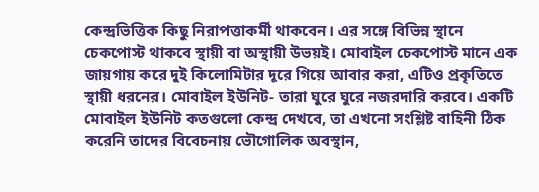কেন্দ্রভিত্তিক কিছু নিরাপত্তাকর্মী থাকবেন। এর সঙ্গে বিভিন্ন স্থানে চেকপোস্ট থাকবে স্থায়ী বা অস্থায়ী উভয়ই। মোবাইল চেকপোস্ট মানে এক জায়গায় করে দুই কিলোমিটার দূরে গিয়ে আবার করা, এটিও প্রকৃতিতে স্থায়ী ধরনের। মোবাইল ইউনিট- তারা ঘুরে ঘুরে নজরদারি করবে। একটি মোবাইল ইউনিট কতগুলো কেন্দ্র দেখবে, তা এখনো সংশ্লিষ্ট বাহিনী ঠিক করেনি তাদের বিবেচনায় ভৌগোলিক অবস্থান,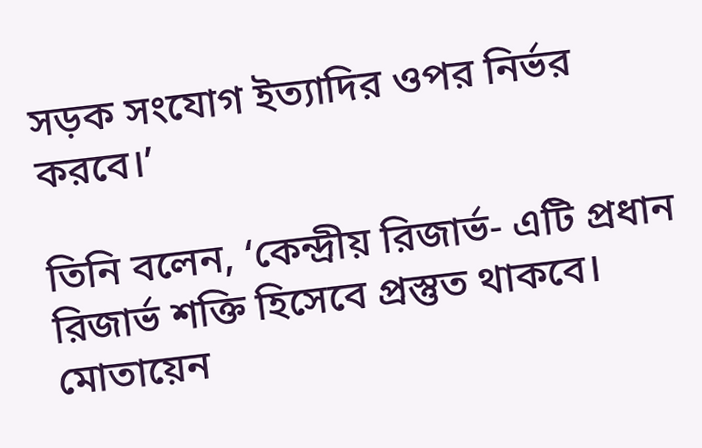সড়ক সংযোগ ইত্যাদির ওপর নির্ভর করবে।’

তিনি বলেন, ‘কেন্দ্রীয় রিজার্ভ- এটি প্রধান রিজার্ভ শক্তি হিসেবে প্রস্তুত থাকবে। মোতায়েন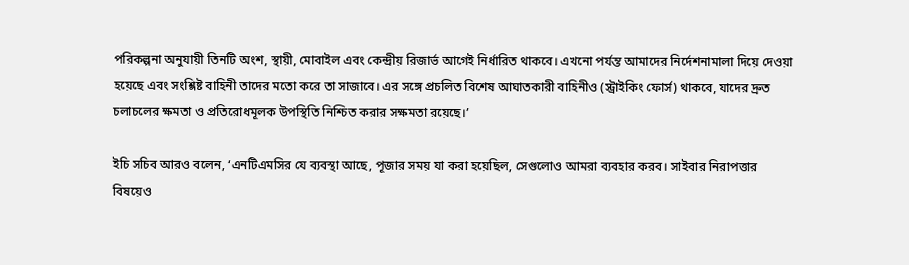পরিকল্পনা অনুযায়ী তিনটি অংশ, স্থায়ী, মোবাইল এবং কেন্দ্রীয় রিজার্ভ আগেই নির্ধারিত থাকবে। এখনো পর্যন্ত আমাদের নির্দেশনামালা দিয়ে দেওয়া হয়েছে এবং সংশ্লিষ্ট বাহিনী তাদের মতো করে তা সাজাবে। এর সঙ্গে প্রচলিত বিশেষ আঘাতকারী বাহিনীও (স্ট্রাইকিং ফোর্স) থাকবে, যাদের দ্রুত চলাচলের ক্ষমতা ও প্রতিরোধমূলক উপস্থিতি নিশ্চিত করার সক্ষমতা রয়েছে।’

ইচি সচিব আরও বলেন, ‘এনটিএমসির যে ব্যবস্থা আছে, পূজার সময় যা করা হয়েছিল, সেগুলোও আমরা ব্যবহার করব। সাইবার নিরাপত্তার বিষয়েও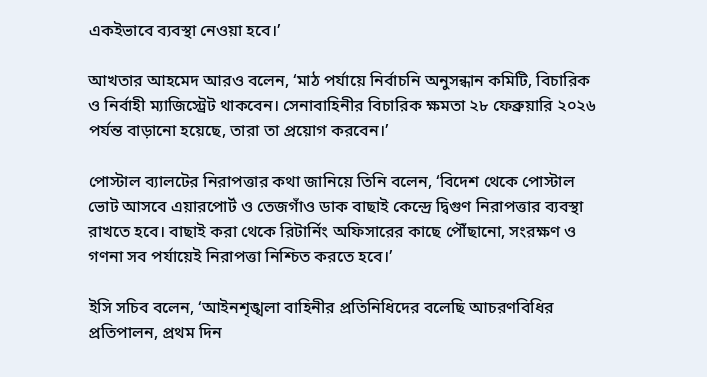একইভাবে ব্যবস্থা নেওয়া হবে।’

আখতার আহমেদ আরও বলেন, ‘মাঠ পর্যায়ে নির্বাচনি অনুসন্ধান কমিটি, বিচারিক ও নির্বাহী ম্যাজিস্ট্রেট থাকবেন। সেনাবাহিনীর বিচারিক ক্ষমতা ২৮ ফেব্রুয়ারি ২০২৬ পর্যন্ত বাড়ানো হয়েছে, তারা তা প্রয়োগ করবেন।’

পোস্টাল ব্যালটের নিরাপত্তার কথা জানিয়ে তিনি বলেন, ‘বিদেশ থেকে পোস্টাল ভোট আসবে এয়ারপোর্ট ও তেজগাঁও ডাক বাছাই কেন্দ্রে দ্বিগুণ নিরাপত্তার ব্যবস্থা রাখতে হবে। বাছাই করা থেকে রিটার্নিং অফিসারের কাছে পৌঁছানো, সংরক্ষণ ও গণনা সব পর্যায়েই নিরাপত্তা নিশ্চিত করতে হবে।’

ইসি সচিব বলেন, ‘আইনশৃঙ্খলা বাহিনীর প্রতিনিধিদের বলেছি আচরণবিধির প্রতিপালন, প্রথম দিন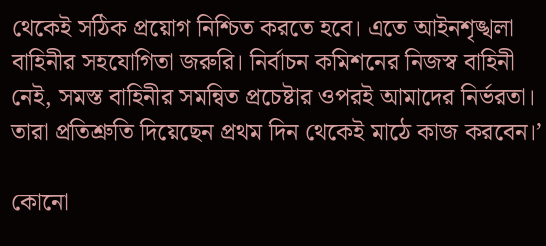থেকেই সঠিক প্রয়োগ নিশ্চিত করতে হবে। এতে আইনশৃঙ্খলা বাহিনীর সহযোগিতা জরুরি। নির্বাচন কমিশনের নিজস্ব বাহিনী নেই, সমস্ত বাহিনীর সমন্বিত প্রচেষ্টার ওপরই আমাদের নির্ভরতা। তারা প্রতিশ্রুতি দিয়েছেন প্রথম দিন থেকেই মাঠে কাজ করবেন।’

কোনো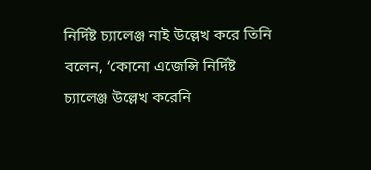নির্দিষ্ট চ্যালেঞ্জ নাই উল্লেখ করে তিনি বলেন, ‘কোনো এজেন্সি নির্দিষ্ট চ্যালেঞ্জ উল্লেখ করেনি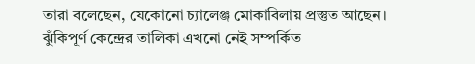তারা বলেছেন, যেকোনো চ্যালেঞ্জ মোকাবিলায় প্রস্তুত আছেন। ঝুঁকিপূর্ণ কেন্দ্রের তালিকা এখনো নেই সম্পর্কিত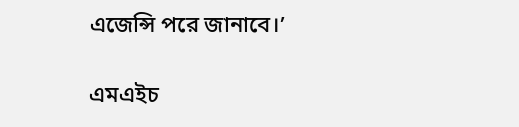এজেন্সি পরে জানাবে।’

এমএইচ